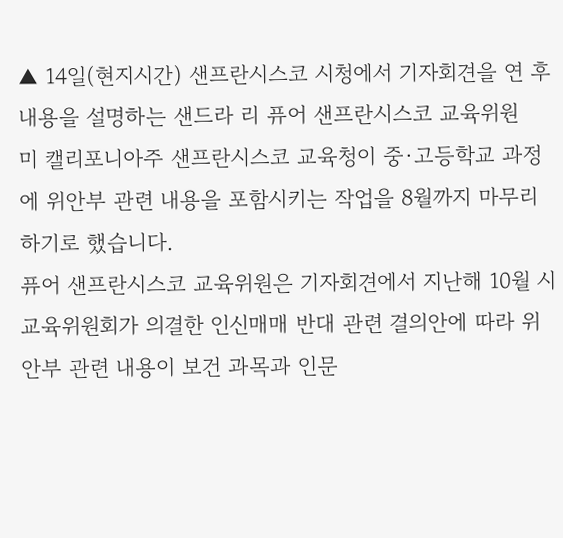▲ 14일(현지시간) 샌프란시스코 시청에서 기자회견을 연 후 내용을 설명하는 샌드라 리 퓨어 샌프란시스코 교육위원
미 캘리포니아주 샌프란시스코 교육청이 중·고등학교 과정에 위안부 관련 내용을 포함시키는 작업을 8월까지 마무리하기로 했습니다.
퓨어 샌프란시스코 교육위원은 기자회견에서 지난해 10월 시 교육위원회가 의결한 인신매매 반대 관련 결의안에 따라 위안부 관련 내용이 보건 과목과 인문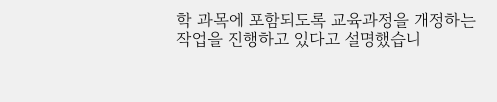학 과목에 포함되도록 교육과정을 개정하는 작업을 진행하고 있다고 설명했습니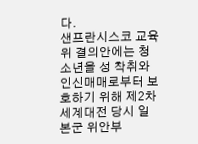다.
샌프란시스코 교육위 결의안에는 청소년을 성 착취와 인신매매로부터 보호하기 위해 제2차 세계대전 당시 일본군 위안부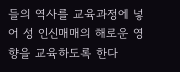들의 역사를 교육과정에 넣어 성 인신매매의 해로운 영향을 교육하도록 한다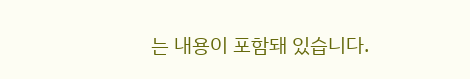는 내용이 포함돼 있습니다.